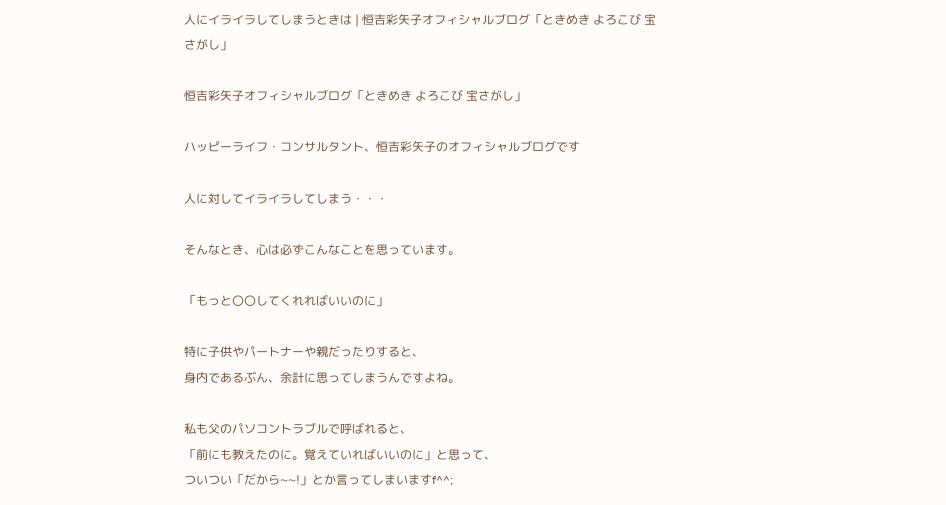人にイライラしてしまうときは | 恒吉彩矢子オフィシャルブログ「ときめき よろこび 宝さがし」

恒吉彩矢子オフィシャルブログ「ときめき よろこび 宝さがし」

ハッピーライフ・コンサルタント、恒吉彩矢子のオフィシャルブログです

人に対してイライラしてしまう・・・

そんなとき、心は必ずこんなことを思っています。

「もっと〇〇してくれればいいのに」

特に子供やパートナーや親だったりすると、
身内であるぶん、余計に思ってしまうんですよね。

私も父のパソコントラブルで呼ばれると、
「前にも教えたのに。覚えていればいいのに」と思って、
ついつい「だから~~!」とか言ってしまいますf^^;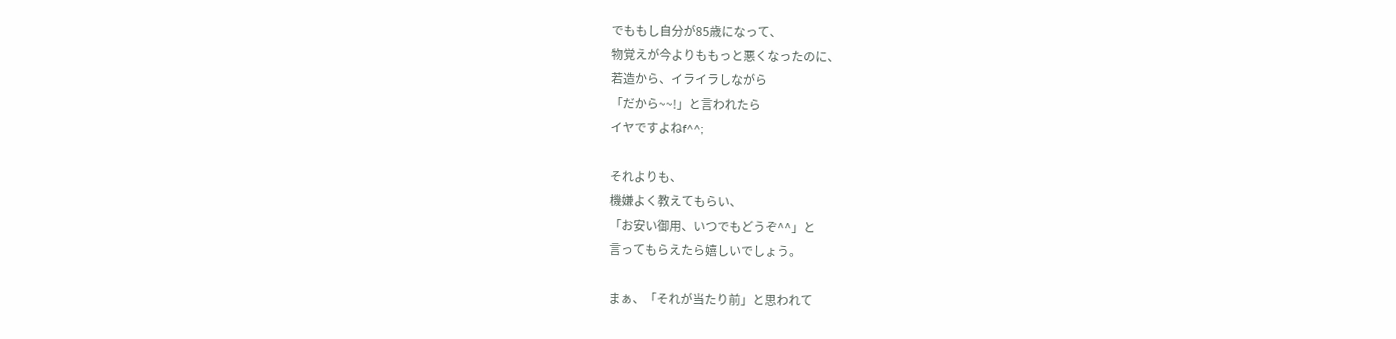でももし自分が85歳になって、
物覚えが今よりももっと悪くなったのに、
若造から、イライラしながら
「だから~~!」と言われたら
イヤですよねf^^;

それよりも、
機嫌よく教えてもらい、
「お安い御用、いつでもどうぞ^^」と
言ってもらえたら嬉しいでしょう。

まぁ、「それが当たり前」と思われて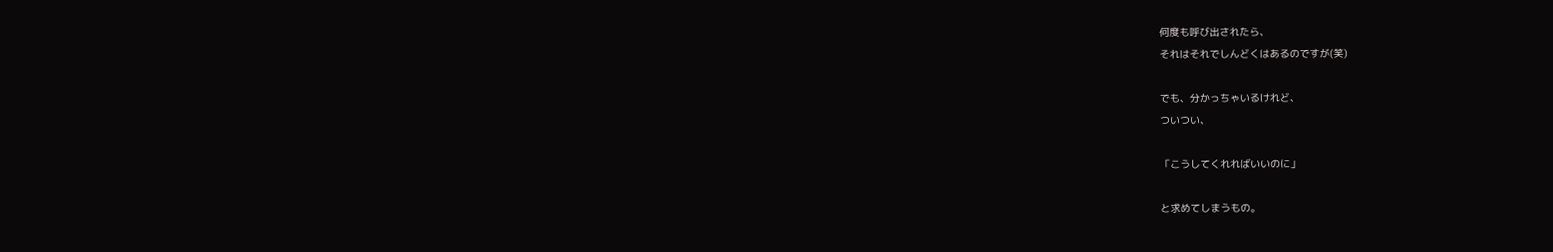何度も呼び出されたら、
それはそれでしんどくはあるのですが(笑)

でも、分かっちゃいるけれど、
ついつい、

「こうしてくれればいいのに」

と求めてしまうもの。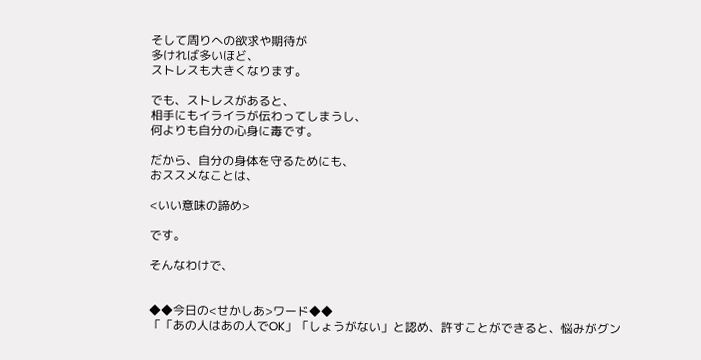そして周りへの欲求や期待が
多ければ多いほど、
ストレスも大きくなります。

でも、ストレスがあると、
相手にもイライラが伝わってしまうし、
何よりも自分の心身に毒です。

だから、自分の身体を守るためにも、
おススメなことは、

<いい意味の諦め>

です。

そんなわけで、


◆◆今日の<せかしあ>ワード◆◆
「「あの人はあの人でOK」「しょうがない」と認め、許すことができると、悩みがグン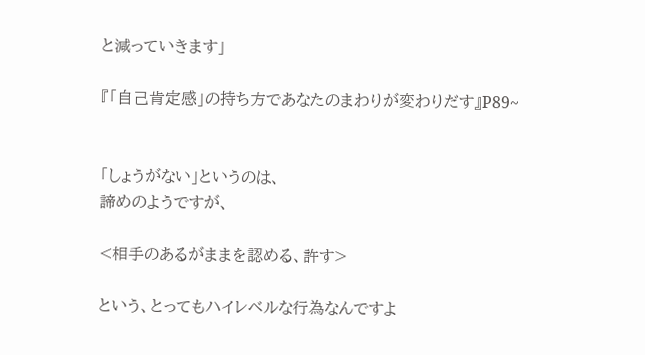と減っていきます」

『「自己肯定感」の持ち方であなたのまわりが変わりだす』P89~


「しょうがない」というのは、
諦めのようですが、

<相手のあるがままを認める、許す>

という、とってもハイレベルな行為なんですよ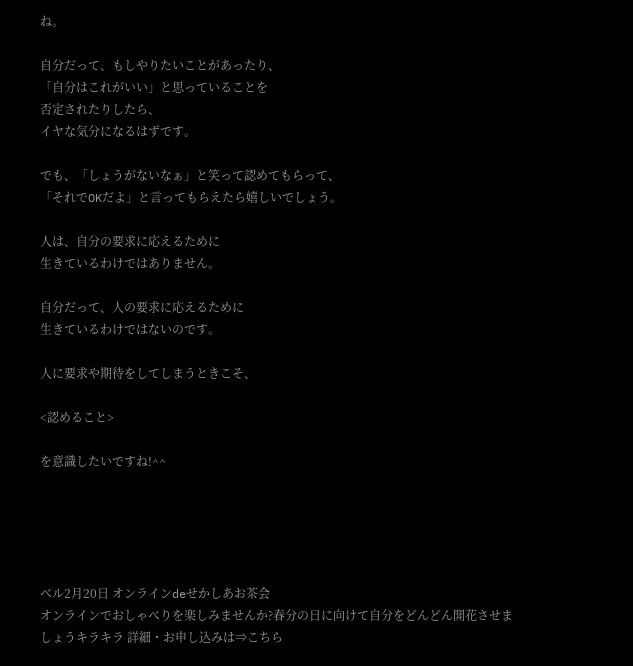ね。

自分だって、もしやりたいことがあったり、
「自分はこれがいい」と思っていることを
否定されたりしたら、
イヤな気分になるはずです。

でも、「しょうがないなぁ」と笑って認めてもらって、
「それでOKだよ」と言ってもらえたら嬉しいでしょう。

人は、自分の要求に応えるために
生きているわけではありません。

自分だって、人の要求に応えるために
生きているわけではないのです。

人に要求や期待をしてしまうときこそ、

<認めること>

を意識したいですね!^^





ベル2月20日 オンラインdeせかしあお茶会
オンラインでおしゃべりを楽しみませんか?春分の日に向けて自分をどんどん開花させましょうキラキラ 詳細・お申し込みは⇒こちら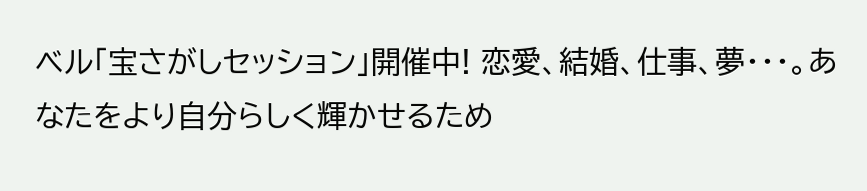ベル「宝さがしセッション」開催中! 恋愛、結婚、仕事、夢・・・。あなたをより自分らしく輝かせるため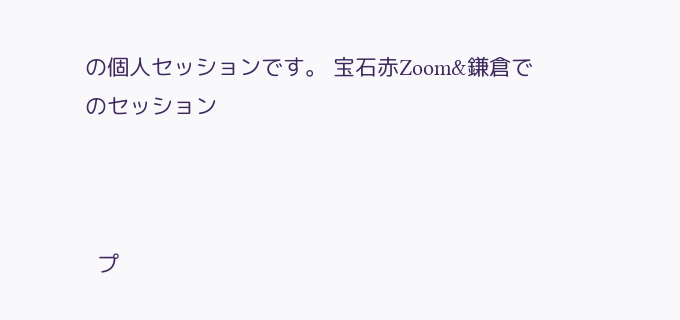の個人セッションです。 宝石赤Zoom&鎌倉でのセッション



  プ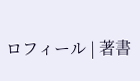ロフィール | 著書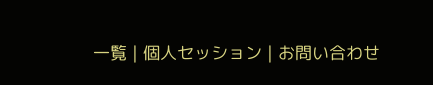一覧 | 個人セッション | お問い合わせ